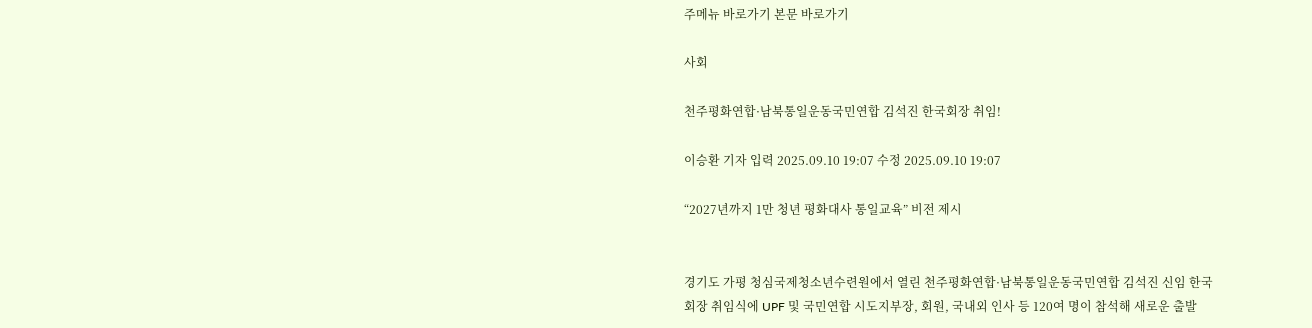주메뉴 바로가기 본문 바로가기

사회

천주평화연합·남북통일운동국민연합 김석진 한국회장 취임!

이승환 기자 입력 2025.09.10 19:07 수정 2025.09.10 19:07

“2027년까지 1만 청년 평화대사 통일교육” 비전 제시


경기도 가평 청심국제청소년수련원에서 열린 천주평화연합·남북통일운동국민연합 김석진 신임 한국회장 취임식에 UPF 및 국민연합 시도지부장, 회원, 국내외 인사 등 120여 명이 참석해 새로운 출발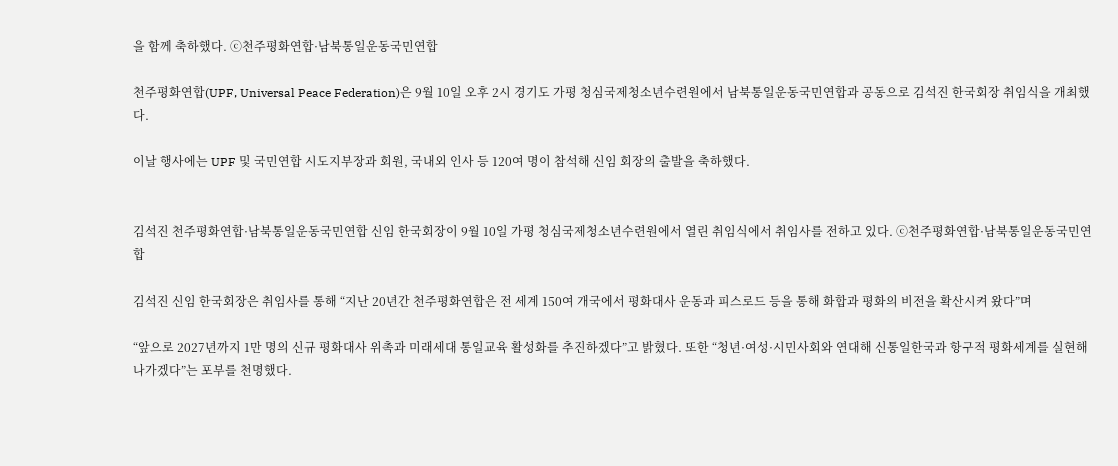을 함께 축하했다. ⓒ천주평화연합·남북통일운동국민연합

천주평화연합(UPF, Universal Peace Federation)은 9월 10일 오후 2시 경기도 가평 청심국제청소년수련원에서 남북통일운동국민연합과 공동으로 김석진 한국회장 취임식을 개최했다.

이날 행사에는 UPF 및 국민연합 시도지부장과 회원, 국내외 인사 등 120여 명이 참석해 신임 회장의 출발을 축하했다.


김석진 천주평화연합·남북통일운동국민연합 신임 한국회장이 9월 10일 가평 청심국제청소년수련원에서 열린 취임식에서 취임사를 전하고 있다. ⓒ천주평화연합·남북통일운동국민연합

김석진 신임 한국회장은 취임사를 통해 “지난 20년간 천주평화연합은 전 세계 150여 개국에서 평화대사 운동과 피스로드 등을 통해 화합과 평화의 비전을 확산시켜 왔다”며

“앞으로 2027년까지 1만 명의 신규 평화대사 위촉과 미래세대 통일교육 활성화를 추진하겠다”고 밝혔다. 또한 “청년·여성·시민사회와 연대해 신통일한국과 항구적 평화세계를 실현해 나가겠다”는 포부를 천명했다.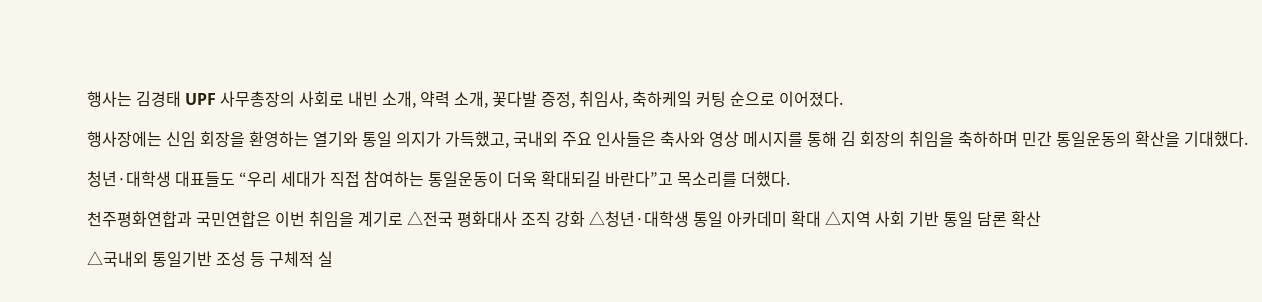행사는 김경태 UPF 사무총장의 사회로 내빈 소개, 약력 소개, 꽃다발 증정, 취임사, 축하케잌 커팅 순으로 이어졌다.

행사장에는 신임 회장을 환영하는 열기와 통일 의지가 가득했고, 국내외 주요 인사들은 축사와 영상 메시지를 통해 김 회장의 취임을 축하하며 민간 통일운동의 확산을 기대했다.

청년·대학생 대표들도 “우리 세대가 직접 참여하는 통일운동이 더욱 확대되길 바란다”고 목소리를 더했다.

천주평화연합과 국민연합은 이번 취임을 계기로 △전국 평화대사 조직 강화 △청년·대학생 통일 아카데미 확대 △지역 사회 기반 통일 담론 확산

△국내외 통일기반 조성 등 구체적 실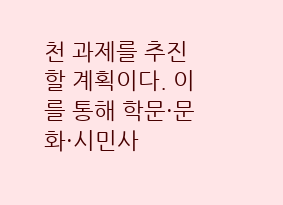천 과제를 추진할 계획이다. 이를 통해 학문·문화·시민사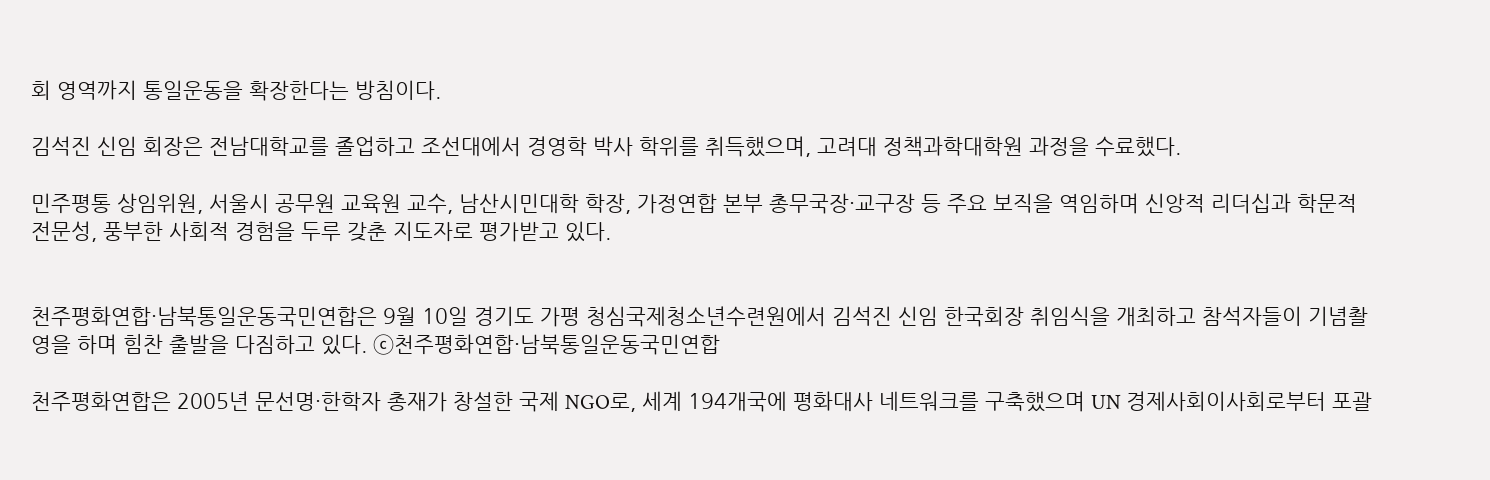회 영역까지 통일운동을 확장한다는 방침이다.

김석진 신임 회장은 전남대학교를 졸업하고 조선대에서 경영학 박사 학위를 취득했으며, 고려대 정책과학대학원 과정을 수료했다.

민주평통 상임위원, 서울시 공무원 교육원 교수, 남산시민대학 학장, 가정연합 본부 총무국장·교구장 등 주요 보직을 역임하며 신앙적 리더십과 학문적 전문성, 풍부한 사회적 경험을 두루 갖춘 지도자로 평가받고 있다.


천주평화연합·남북통일운동국민연합은 9월 10일 경기도 가평 청심국제청소년수련원에서 김석진 신임 한국회장 취임식을 개최하고 참석자들이 기념촬영을 하며 힘찬 출발을 다짐하고 있다. ⓒ천주평화연합·남북통일운동국민연합

천주평화연합은 2005년 문선명·한학자 총재가 창설한 국제 NGO로, 세계 194개국에 평화대사 네트워크를 구축했으며 UN 경제사회이사회로부터 포괄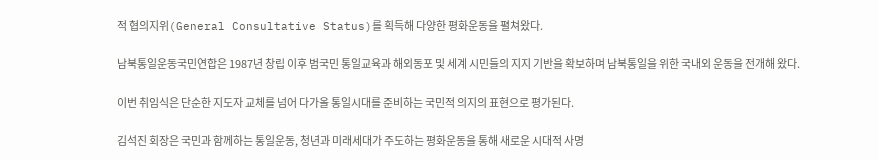적 협의지위(General Consultative Status)를 획득해 다양한 평화운동을 펼쳐왔다.

남북통일운동국민연합은 1987년 창립 이후 범국민 통일교육과 해외동포 및 세계 시민들의 지지 기반을 확보하며 남북통일을 위한 국내외 운동을 전개해 왔다.

이번 취임식은 단순한 지도자 교체를 넘어 다가올 통일시대를 준비하는 국민적 의지의 표현으로 평가된다.

김석진 회장은 국민과 함께하는 통일운동, 청년과 미래세대가 주도하는 평화운동을 통해 새로운 시대적 사명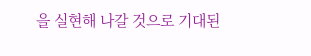을 실현해 나갈 것으로 기대된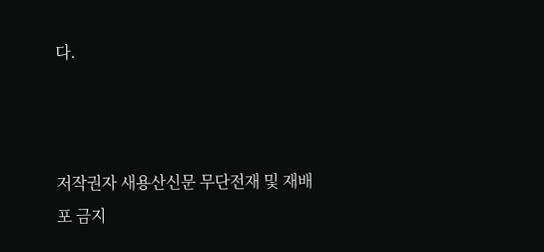다.



저작권자 새용산신문 무단전재 및 재배포 금지